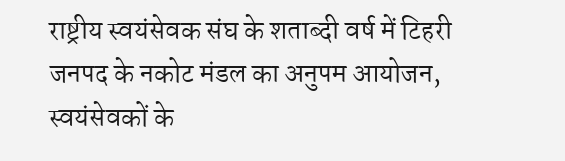राष्ट्रीय स्वयंसेवक संघ के शताब्दी वर्ष में टिहरी जनपद के नकोट मंडल का अनुपम आयोजन, स्वयंसेवकों के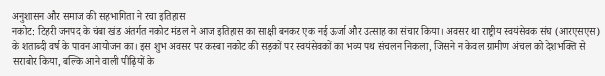अनुशासन और समाज की सहभागिता ने रचा इतिहास
नकोट: टिहरी जनपद के चंबा खंड अंतर्गत नकोट मंडल ने आज इतिहास का साक्षी बनकर एक नई ऊर्जा और उत्साह का संचार किया। अवसर था राष्ट्रीय स्वयंसेवक संघ (आरएसएस) के शताब्दी वर्ष के पावन आयोजन का। इस शुभ अवसर पर कस्बा नकोट की सड़कों पर स्वयंसेवकों का भव्य पथ संचलन निकला, जिसने न केवल ग्रामीण अंचल को देशभक्ति से सराबोर किया, बल्कि आने वाली पीढ़ियों के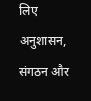लिए अनुशासन, संगठन और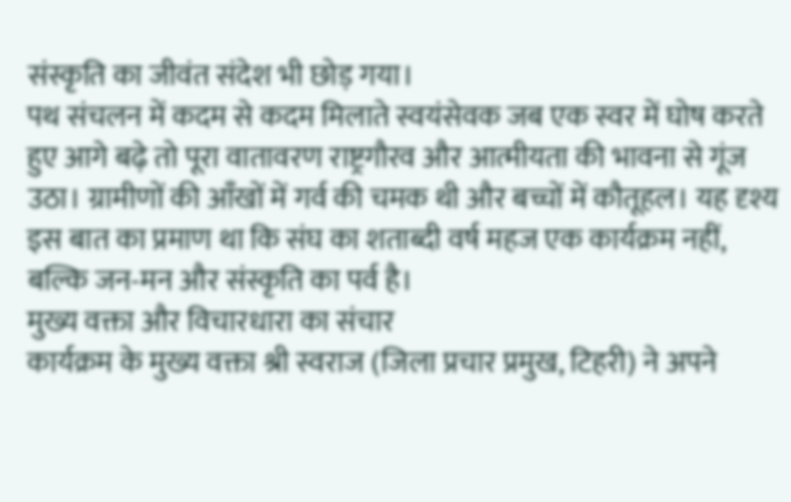संस्कृति का जीवंत संदेश भी छोड़ गया।
पथ संचलन में कदम से कदम मिलाते स्वयंसेवक जब एक स्वर में घोष करते हुए आगे बढ़े तो पूरा वातावरण राष्ट्रगौरव और आत्मीयता की भावना से गूंज उठा। ग्रामीणों की आँखों में गर्व की चमक थी और बच्चों में कौतूहल। यह दृश्य इस बात का प्रमाण था कि संघ का शताब्दी वर्ष महज एक कार्यक्रम नहीं, बल्कि जन-मन और संस्कृति का पर्व है।
मुख्य वक्ता और विचारधारा का संचार
कार्यक्रम के मुख्य वक्ता श्री स्वराज (जिला प्रचार प्रमुख, टिहरी) ने अपने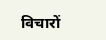विचारों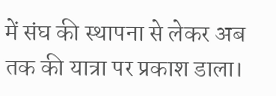में संघ की स्थापना से लेकर अब तक की यात्रा पर प्रकाश डाला।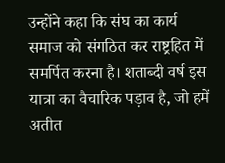उन्होंने कहा कि संघ का कार्य समाज को संगठित कर राष्ट्रहित में समर्पित करना है। शताब्दी वर्ष इस यात्रा का वैचारिक पड़ाव है, जो हमें अतीत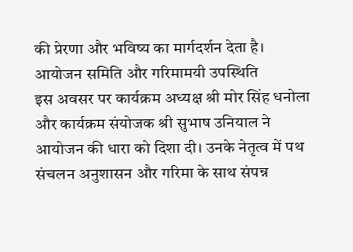की प्रेरणा और भविष्य का मार्गदर्शन देता है।
आयोजन समिति और गरिमामयी उपस्थिति
इस अवसर पर कार्यक्रम अध्यक्ष श्री मोर सिंह धनोला और कार्यक्रम संयोजक श्री सुभाष उनियाल ने आयोजन की धारा को दिशा दी। उनके नेतृत्व में पथ संचलन अनुशासन और गरिमा के साथ संपन्न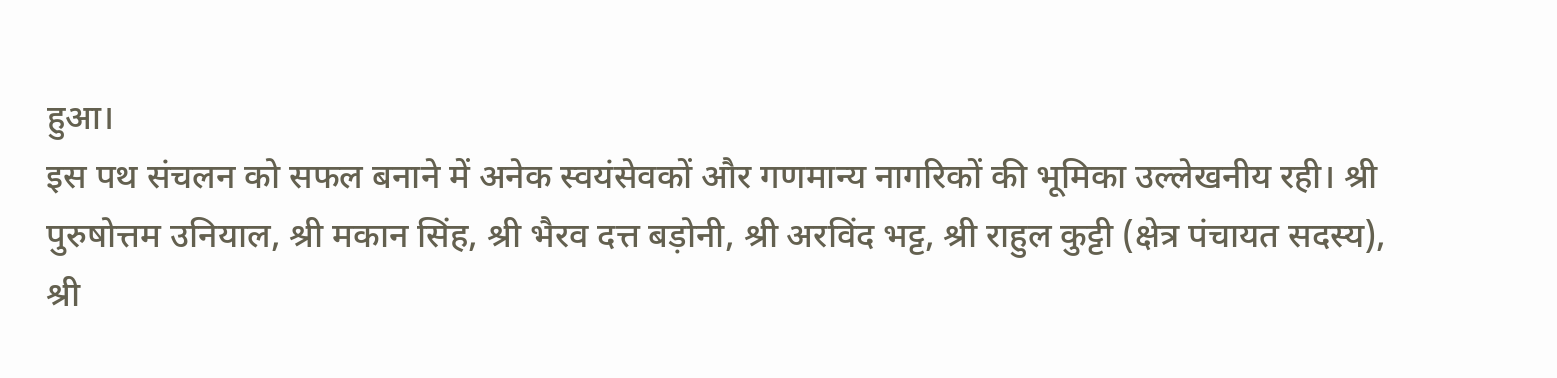हुआ।
इस पथ संचलन को सफल बनाने में अनेक स्वयंसेवकों और गणमान्य नागरिकों की भूमिका उल्लेखनीय रही। श्री पुरुषोत्तम उनियाल, श्री मकान सिंह, श्री भैरव दत्त बड़ोनी, श्री अरविंद भट्ट, श्री राहुल कुट्टी (क्षेत्र पंचायत सदस्य), श्री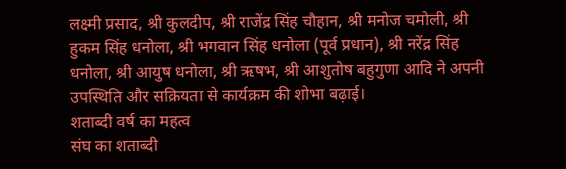लक्ष्मी प्रसाद, श्री कुलदीप, श्री राजेंद्र सिंह चौहान, श्री मनोज चमोली, श्री हुकम सिंह धनोला, श्री भगवान सिंह धनोला (पूर्व प्रधान), श्री नरेंद्र सिंह धनोला, श्री आयुष धनोला, श्री ऋषभ, श्री आशुतोष बहुगुणा आदि ने अपनी उपस्थिति और सक्रियता से कार्यक्रम की शोभा बढ़ाई।
शताब्दी वर्ष का महत्व
संघ का शताब्दी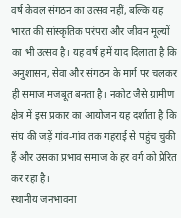वर्ष केवल संगठन का उत्सव नहीं, बल्कि यह भारत की सांस्कृतिक परंपरा और जीवन मूल्यों का भी उत्सव है। यह वर्ष हमें याद दिलाता है कि अनुशासन, सेवा और संगठन के मार्ग पर चलकर ही समाज मजबूत बनता है। नकोट जैसे ग्रामीण क्षेत्र में इस प्रकार का आयोजन यह दर्शाता है कि संघ की जड़ें गांव-गांव तक गहराई से पहुंच चुकी हैं और उसका प्रभाव समाज के हर वर्ग को प्रेरित कर रहा है।
स्थानीय जनभावना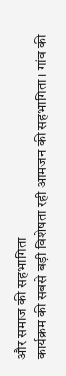और समाज की सहभागिता
कार्यक्रम की सबसे बड़ी विशेषता रही आमजन की सहभागिता। गांव की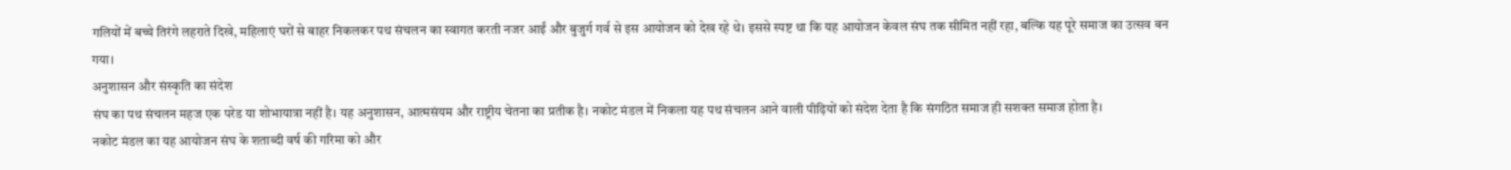गलियों में बच्चे तिरंगे लहराते दिखे, महिलाएं घरों से बाहर निकलकर पथ संचलन का स्वागत करती नजर आईं और बुजुर्ग गर्व से इस आयोजन को देख रहे थे। इससे स्पष्ट था कि यह आयोजन केवल संघ तक सीमित नहीं रहा, बल्कि यह पूरे समाज का उत्सव बन गया।
अनुशासन और संस्कृति का संदेश
संघ का पथ संचलन महज एक परेड या शोभायात्रा नहीं है। यह अनुशासन, आत्मसंयम और राष्ट्रीय चेतना का प्रतीक है। नकोट मंडल में निकला यह पथ संचलन आने वाली पीढ़ियों को संदेश देता है कि संगठित समाज ही सशक्त समाज होता है।
नकोट मंडल का यह आयोजन संघ के शताब्दी वर्ष की गरिमा को और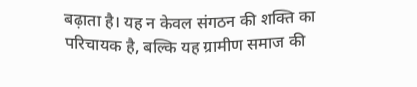बढ़ाता है। यह न केवल संगठन की शक्ति का परिचायक है, बल्कि यह ग्रामीण समाज की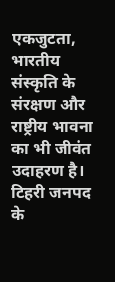एकजुटता, भारतीय संस्कृति के संरक्षण और राष्ट्रीय भावना का भी जीवंत उदाहरण है।
टिहरी जनपद के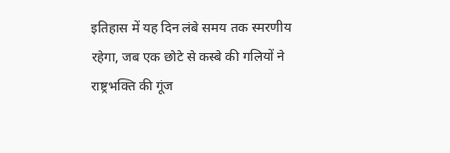इतिहास में यह दिन लंबे समय तक स्मरणीय रहेगा, जब एक छोटे से कस्बे की गलियों ने राष्ट्रभक्ति की गूंज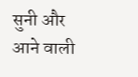सुनी और आने वाली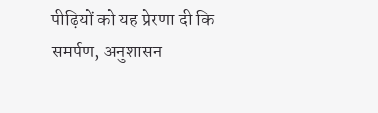पीढ़ियों को यह प्रेरणा दी कि समर्पण, अनुशासन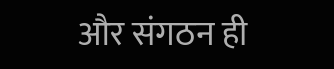और संगठन ही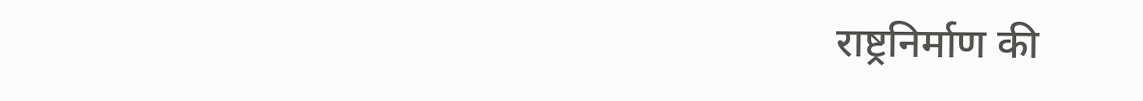राष्ट्रनिर्माण की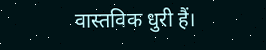वास्तविक धुरी हैं।